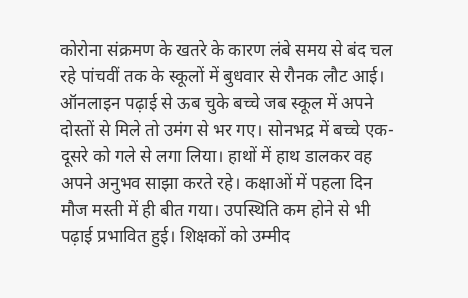कोरोना संक्रमण के खतरे के कारण लंबे समय से बंद चल रहे पांचवीं तक के स्कूलों में बुधवार से रौनक लौट आई। ऑनलाइन पढ़ाई से ऊब चुके बच्चे जब स्कूल में अपने दोस्तों से मिले तो उमंग से भर गए। सोनभद्र में बच्चे एक-दूसरे को गले से लगा लिया। हाथों में हाथ डालकर वह अपने अनुभव साझा करते रहे। कक्षाओं में पहला दिन मौज मस्ती में ही बीत गया। उपस्थिति कम होने से भी पढ़ाई प्रभावित हुई। शिक्षकों को उम्मीद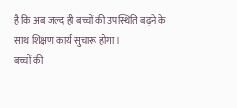है कि अब जल्द ही बच्चों की उपस्थिति बढ़ने के साथ शिक्षण कार्य सुचारू होगा।
बच्चों की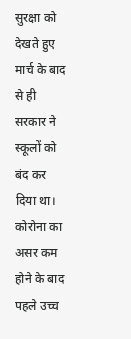सुरक्षा को देखते हुए मार्च के बाद से ही सरकार ने स्कूलों को बंद कर दिया था। कोरोना का असर कम होने के बाद पहले उच्च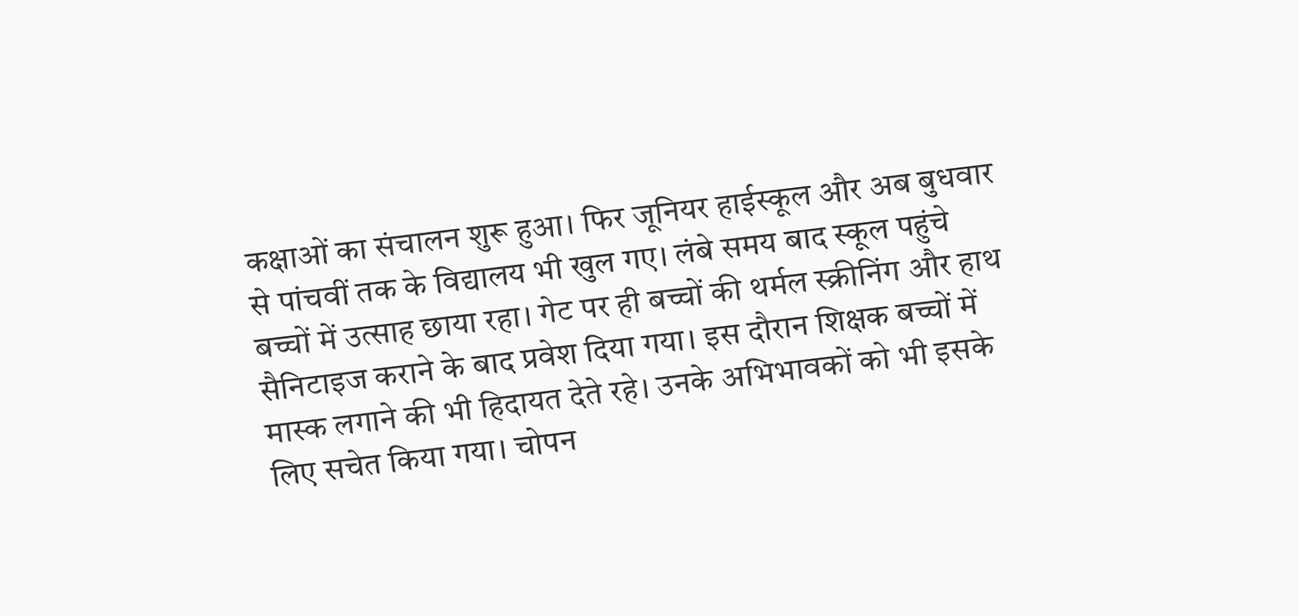कक्षाओं का संचालन शुरू हुआ। फिर जूनियर हाईस्कूल और अब बुधवार से पांचवीं तक के विद्यालय भी खुल गए। लंबे समय बाद स्कूल पहुंचे बच्चों में उत्साह छाया रहा। गेट पर ही बच्चों की थर्मल स्क्रीनिंग और हाथ सैनिटाइज कराने के बाद प्रवेश दिया गया। इस दौरान शिक्षक बच्चों में मास्क लगाने की भी हिदायत देते रहे। उनके अभिभावकों को भी इसके लिए सचेत किया गया। चोपन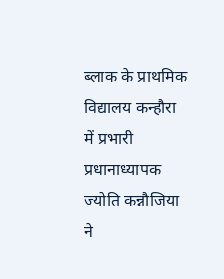ब्लाक के प्राथमिक विद्यालय कन्हौरा में प्रभारी प्रधानाध्यापक ज्योति कन्नौजिया ने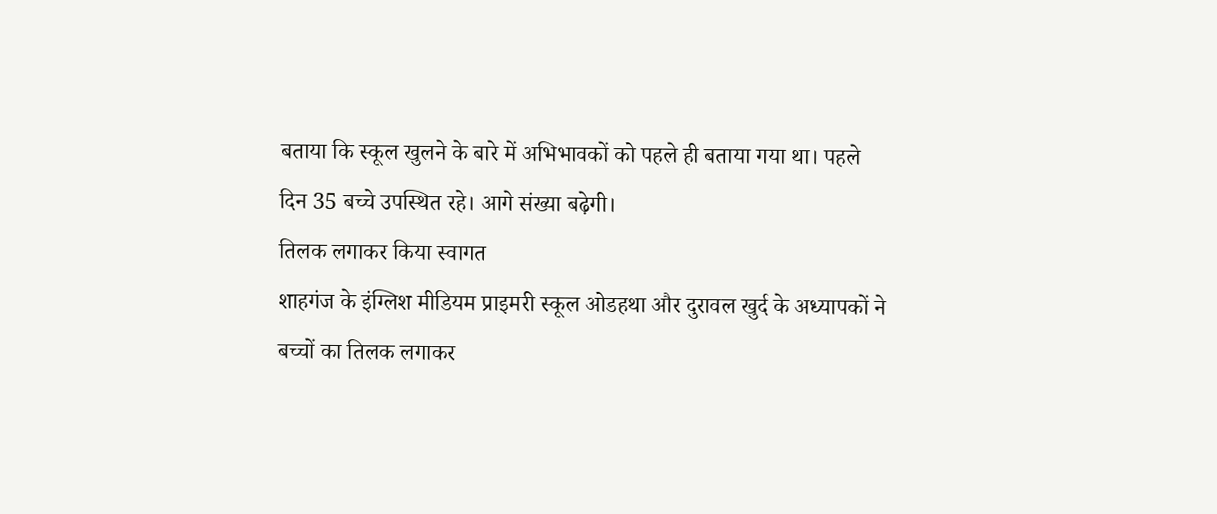बताया कि स्कूल खुलने के बारे में अभिभावकों को पहले ही बताया गया था। पहले दिन 35 बच्चे उपस्थित रहे। आगे संख्या बढ़ेगी।
तिलक लगाकर किया स्वागत
शाहगंज के इंग्लिश मीडियम प्राइमरी स्कूल ओडहथा और दुरावल खुर्द के अध्यापकों ने बच्चों का तिलक लगाकर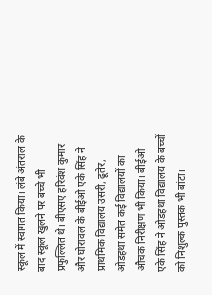स्कूल में स्वागत किया। लंबे अंतराल के बाद स्कूल खुलने पर बच्चे भी प्रफुल्लित थे। बीएसए हरिवंश कुमार और घोरावल के बीईओ एके सिंह ने प्राथमिक विद्यालय उसरी, ढूतेर, ओडहथा समेत कई विद्यालयों का औचक निरीक्षण भी किया। बीईओ एके सिंह ने ओडहथा विद्यालय के बच्चों को निशुल्क पुस्तक भी बांटा।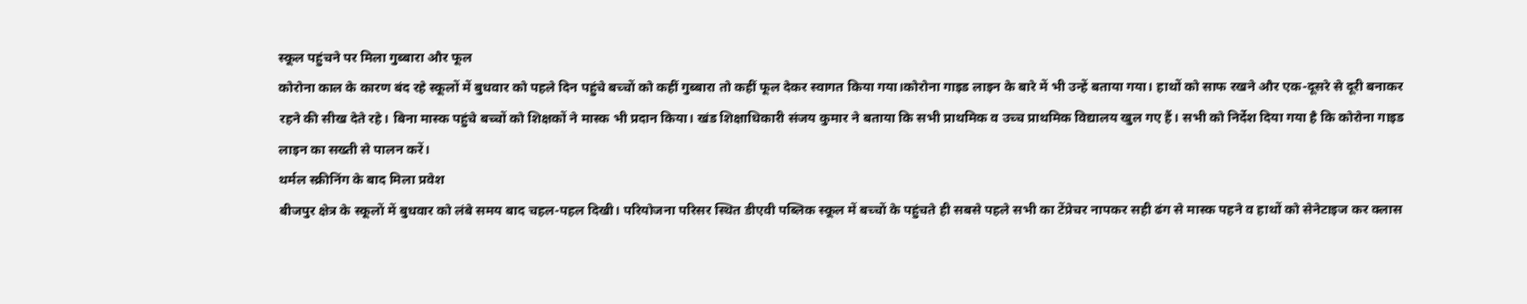स्कूल पहुंचने पर मिला गुब्बारा और फूल
कोरोना काल के कारण बंद रहे स्कूलों में बुधवार को पहले दिन पहुंचे बच्चों को कहीं गुब्बारा तो कहीं फूल देकर स्वागत किया गया।कोरोना गाइड लाइन के बारे में भी उन्हें बताया गया। हाथों को साफ रखने और एक-दूसरे से दूरी बनाकर रहने की सीख देते रहे। बिना मास्क पहुंचे बच्चों को शिक्षकों ने मास्क भी प्रदान किया। खंड शिक्षाधिकारी संजय कुमार ने बताया कि सभी प्राथमिक व उच्च प्राथमिक विद्यालय खुल गए हैं। सभी को निर्देश दिया गया है कि कोरोना गाइड लाइन का सख्ती से पालन करें।
थर्मल स्क्रीनिंग के बाद मिला प्रवेश
बीजपुर क्षेत्र के स्कूलों में बुधवार को लंबे समय बाद चहल-पहल दिखी। परियोजना परिसर स्थित डीएवी पब्लिक स्कूल में बच्चों के पहुंचते ही सबसे पहले सभी का टेंप्रेचर नापकर सही ढंग से मास्क पहने व हाथों को सेनेटाइज कर क्लास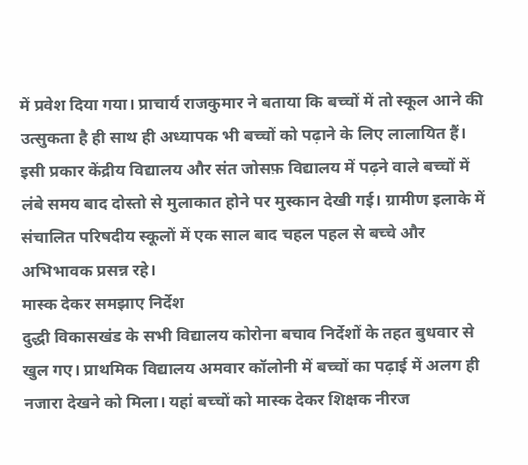में प्रवेश दिया गया। प्राचार्य राजकुमार ने बताया कि बच्चों में तो स्कूल आने की उत्सुकता है ही साथ ही अध्यापक भी बच्चों को पढ़ाने के लिए लालायित हैं। इसी प्रकार केंद्रीय विद्यालय और संत जोसफ़ विद्यालय में पढ़ने वाले बच्चों में लंबे समय बाद दोस्तो से मुलाकात होने पर मुस्कान देखी गई। ग्रामीण इलाके में संचालित परिषदीय स्कूलों में एक साल बाद चहल पहल से बच्चे और अभिभावक प्रसन्न रहे।
मास्क देकर समझाए निर्देश
दुद्धी विकासखंड के सभी विद्यालय कोरोना बचाव निर्देशों के तहत बुधवार से खुल गए। प्राथमिक विद्यालय अमवार कॉलोनी में बच्चों का पढ़ाई में अलग ही नजारा देखने को मिला। यहां बच्चों को मास्क देकर शिक्षक नीरज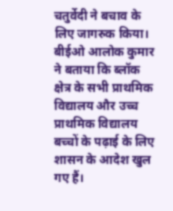चतुर्वेदी ने बचाव के लिए जागरुक किया। बीईओ आलोक कुमार ने बताया कि ब्लॉक क्षेत्र के सभी प्राथमिक विद्यालय और उच्च प्राथमिक विद्यालय बच्चों के पढ़ाई के लिए शासन के आदेश खुल गए हैं।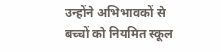उन्होंने अभिभावकों से बच्चों को नियमित स्कूल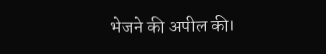भेजने की अपील की।